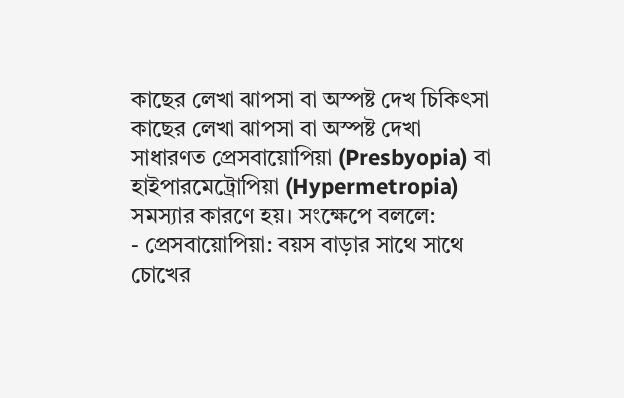কাছের লেখা ঝাপসা বা অস্পষ্ট দেখ চিকিৎসা
কাছের লেখা ঝাপসা বা অস্পষ্ট দেখা সাধারণত প্রেসবায়োপিয়া (Presbyopia) বা হাইপারমেট্রোপিয়া (Hypermetropia) সমস্যার কারণে হয়। সংক্ষেপে বললে:
- প্রেসবায়োপিয়া: বয়স বাড়ার সাথে সাথে চোখের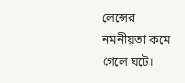লেন্সের নমনীয়তা কমে গেলে ঘটে।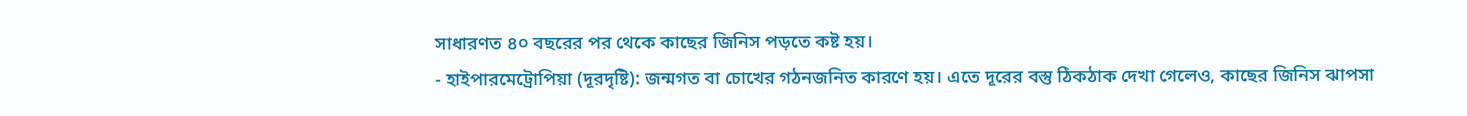সাধারণত ৪০ বছরের পর থেকে কাছের জিনিস পড়তে কষ্ট হয়।
- হাইপারমেট্রোপিয়া (দূরদৃষ্টি): জন্মগত বা চোখের গঠনজনিত কারণে হয়। এতে দূরের বস্তু ঠিকঠাক দেখা গেলেও, কাছের জিনিস ঝাপসা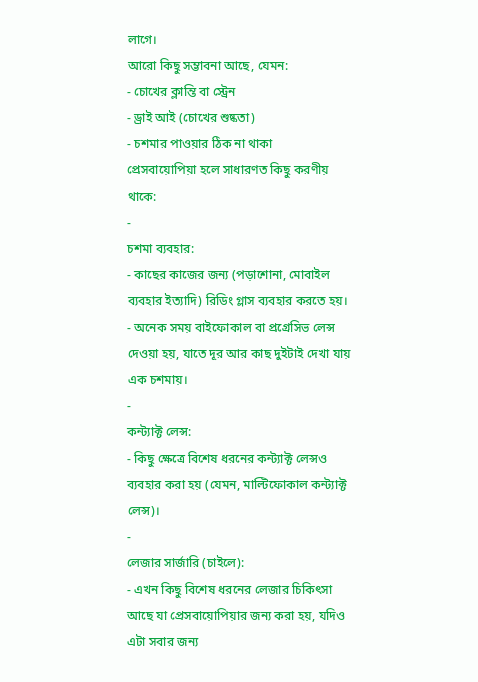লাগে।
আরো কিছু সম্ভাবনা আছে, যেমন:
- চোখের ক্লান্তি বা স্ট্রেন
- ড্রাই আই (চোখের শুষ্কতা)
- চশমার পাওয়ার ঠিক না থাকা
প্রেসবায়োপিয়া হলে সাধারণত কিছু করণীয় থাকে:
-
চশমা ব্যবহার:
- কাছের কাজের জন্য (পড়াশোনা, মোবাইল ব্যবহার ইত্যাদি) রিডিং গ্লাস ব্যবহার করতে হয়।
- অনেক সময় বাইফোকাল বা প্রগ্রেসিভ লেন্স দেওয়া হয়, যাতে দূর আর কাছ দুইটাই দেখা যায় এক চশমায়।
-
কন্ট্যাক্ট লেন্স:
- কিছু ক্ষেত্রে বিশেষ ধরনের কন্ট্যাক্ট লেন্সও ব্যবহার করা হয় (যেমন, মাল্টিফোকাল কন্ট্যাক্ট লেন্স)।
-
লেজার সার্জারি (চাইলে):
- এখন কিছু বিশেষ ধরনের লেজার চিকিৎসা আছে যা প্রেসবায়োপিয়ার জন্য করা হয়, যদিও এটা সবার জন্য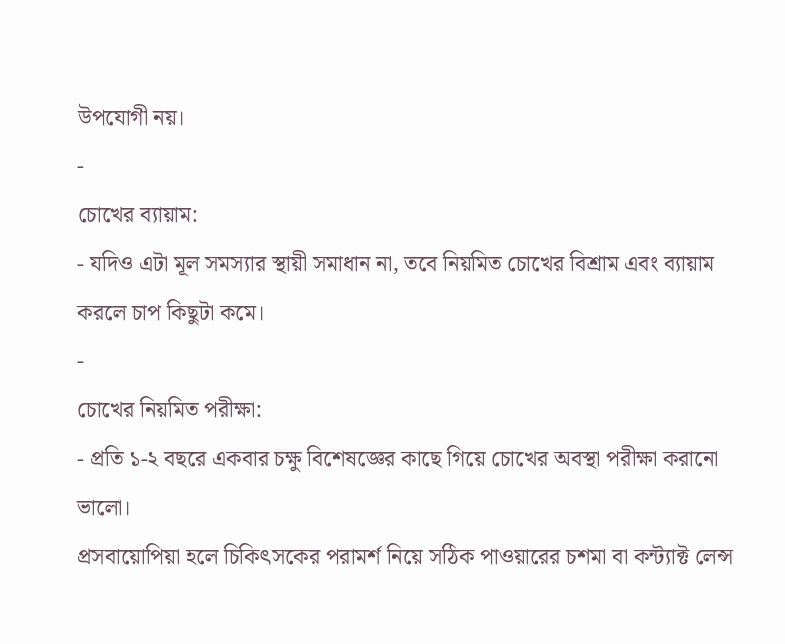উপযোগী নয়।
-
চোখের ব্যায়াম:
- যদিও এটা মূল সমস্যার স্থায়ী সমাধান না, তবে নিয়মিত চোখের বিশ্রাম এবং ব্যায়াম করলে চাপ কিছুটা কমে।
-
চোখের নিয়মিত পরীক্ষা:
- প্রতি ১-২ বছরে একবার চক্ষু বিশেষজ্ঞের কাছে গিয়ে চোখের অবস্থা পরীক্ষা করানো ভালো।
প্রসবায়োপিয়া হলে চিকিৎসকের পরামর্শ নিয়ে সঠিক পাওয়ারের চশমা বা কন্ট্যাক্ট লেন্স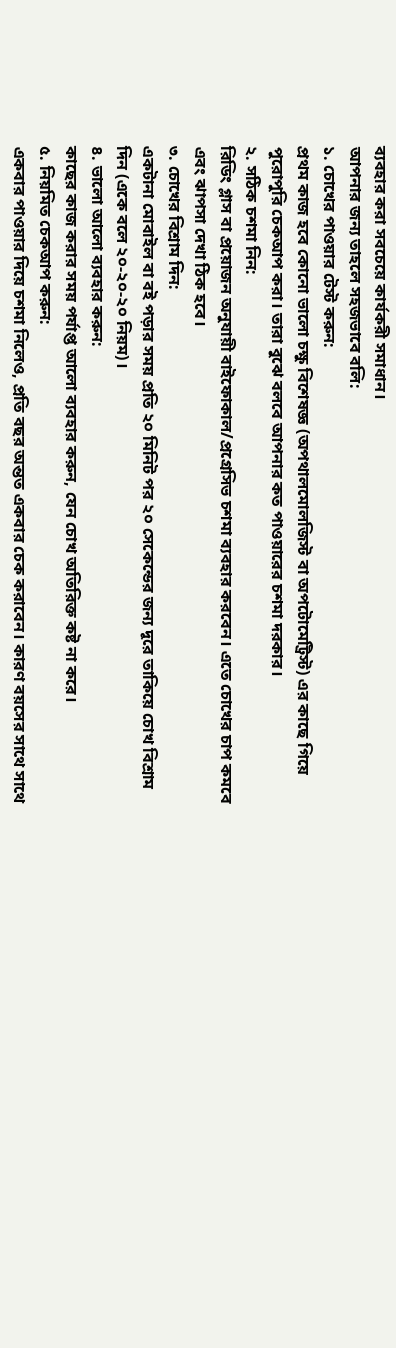ব্যবহার করা সবচেয়ে কার্যকরী সমাধান।
আপনার জন্য তাহলে সহজভাবে বলি:
১. চোখের পাওয়ার টেস্ট করুন:
প্রথম কাজ হবে কোনো ভালো চক্ষু বিশেষজ্ঞ (অপথালমোলজিস্ট বা অপটোমেট্রিস্ট) এর কাছে গিয়ে পুরোপুরি চেকআপ করা। তারা বুঝে বলবে আপনার কত পাওয়ারের চশমা দরকার।
২. সঠিক চশমা নিন:
রিডিং গ্লাস বা প্রয়োজন অনুযায়ী বাইফোকাল/প্রগ্রেসিভ চশমা ব্যবহার করবেন। এতে চোখের চাপ কমবে এবং ঝাপসা দেখা ঠিক হবে।
৩. চোখের বিশ্রাম দিন:
একটানা মোবাইল বা বই পড়ার সময় প্রতি ২০ মিনিট পর ২০ সেকেন্ডের জন্য দূরে তাকিয়ে চোখ বিশ্রাম দিন (একে বলে ২০-২০-২০ নিয়ম)।
৪. ভালো আলো ব্যবহার করুন:
কাছের কাজ করার সময় পর্যাপ্ত আলো ব্যবহার করুন, যেন চোখ অতিরিক্ত কষ্ট না করে।
৫. নিয়মিত চেকআপ করুন:
একবার পাওয়ার দিয়ে চশমা নিলেও, প্রতি বছর অন্তত একবার চেক করাবেন। কারণ বয়সের সাথে সাথে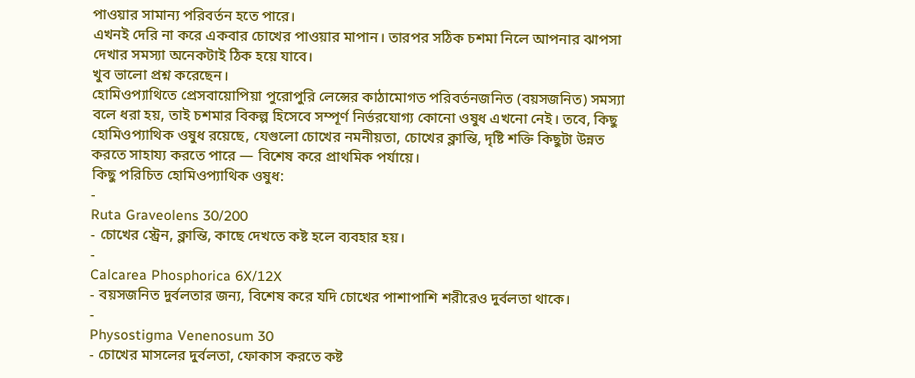পাওয়ার সামান্য পরিবর্তন হতে পারে।
এখনই দেরি না করে একবার চোখের পাওয়ার মাপান। তারপর সঠিক চশমা নিলে আপনার ঝাপসা দেখার সমস্যা অনেকটাই ঠিক হয়ে যাবে।
খুব ভালো প্রশ্ন করেছেন।
হোমিওপ্যাথিতে প্রেসবায়োপিয়া পুরোপুরি লেন্সের কাঠামোগত পরিবর্তনজনিত (বয়সজনিত) সমস্যা বলে ধরা হয়, তাই চশমার বিকল্প হিসেবে সম্পূর্ণ নির্ভরযোগ্য কোনো ওষুধ এখনো নেই। তবে, কিছু হোমিওপ্যাথিক ওষুধ রয়েছে, যেগুলো চোখের নমনীয়তা, চোখের ক্লান্তি, দৃষ্টি শক্তি কিছুটা উন্নত করতে সাহায্য করতে পারে — বিশেষ করে প্রাথমিক পর্যায়ে।
কিছু পরিচিত হোমিওপ্যাথিক ওষুধ:
-
Ruta Graveolens 30/200
- চোখের স্ট্রেন, ক্লান্তি, কাছে দেখতে কষ্ট হলে ব্যবহার হয়।
-
Calcarea Phosphorica 6X/12X
- বয়সজনিত দুর্বলতার জন্য, বিশেষ করে যদি চোখের পাশাপাশি শরীরেও দুর্বলতা থাকে।
-
Physostigma Venenosum 30
- চোখের মাসলের দুর্বলতা, ফোকাস করতে কষ্ট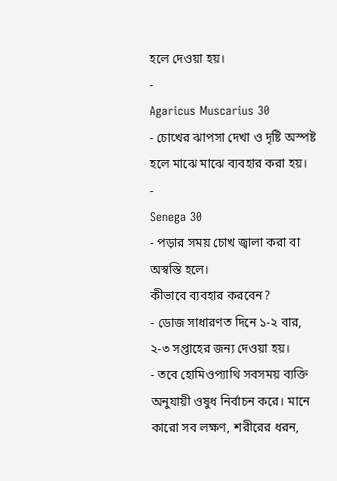হলে দেওয়া হয়।
-
Agaricus Muscarius 30
- চোখের ঝাপসা দেখা ও দৃষ্টি অস্পষ্ট হলে মাঝে মাঝে ব্যবহার করা হয়।
-
Senega 30
- পড়ার সময় চোখ জ্বালা করা বা অস্বস্তি হলে।
কীভাবে ব্যবহার করবেন?
- ডোজ সাধারণত দিনে ১-২ বার, ২-৩ সপ্তাহের জন্য দেওয়া হয়।
- তবে হোমিওপ্যাথি সবসময় ব্যক্তি অনুযায়ী ওষুধ নির্বাচন করে। মানে কারো সব লক্ষণ, শরীরের ধরন,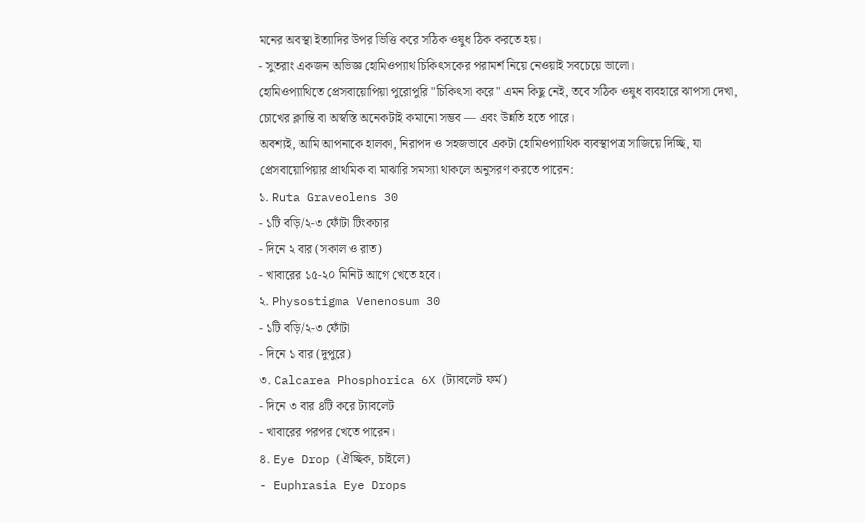মনের অবস্থা ইত্যাদির উপর ভিত্তি করে সঠিক ওষুধ ঠিক করতে হয়।
- সুতরাং একজন অভিজ্ঞ হোমিওপ্যাথ চিকিৎসকের পরামর্শ নিয়ে নেওয়াই সবচেয়ে ভালো।
হোমিওপ্যাথিতে প্রেসবায়োপিয়া পুরোপুরি "চিকিৎসা করে" এমন কিছু নেই, তবে সঠিক ওষুধ ব্যবহারে ঝাপসা দেখা, চোখের ক্লান্তি বা অস্বস্তি অনেকটাই কমানো সম্ভব — এবং উন্নতি হতে পারে।
অবশ্যই, আমি আপনাকে হালকা, নিরাপদ ও সহজভাবে একটা হোমিওপ্যাথিক ব্যবস্থাপত্র সাজিয়ে দিচ্ছি, যা প্রেসবায়োপিয়ার প্রাথমিক বা মাঝারি সমস্যা থাকলে অনুসরণ করতে পারেন:
১. Ruta Graveolens 30
- ১টি বড়ি/২-৩ ফোঁটা টিংকচার
- দিনে ২ বার (সকাল ও রাত)
- খাবারের ১৫-২০ মিনিট আগে খেতে হবে।
২. Physostigma Venenosum 30
- ১টি বড়ি/২-৩ ফোঁটা
- দিনে ১ বার (দুপুরে)
৩. Calcarea Phosphorica 6X (ট্যাবলেট ফর্ম)
- দিনে ৩ বার ৪টি করে ট্যাবলেট
- খাবারের পরপর খেতে পারেন।
৪. Eye Drop (ঐচ্ছিক, চাইলে)
- Euphrasia Eye Drops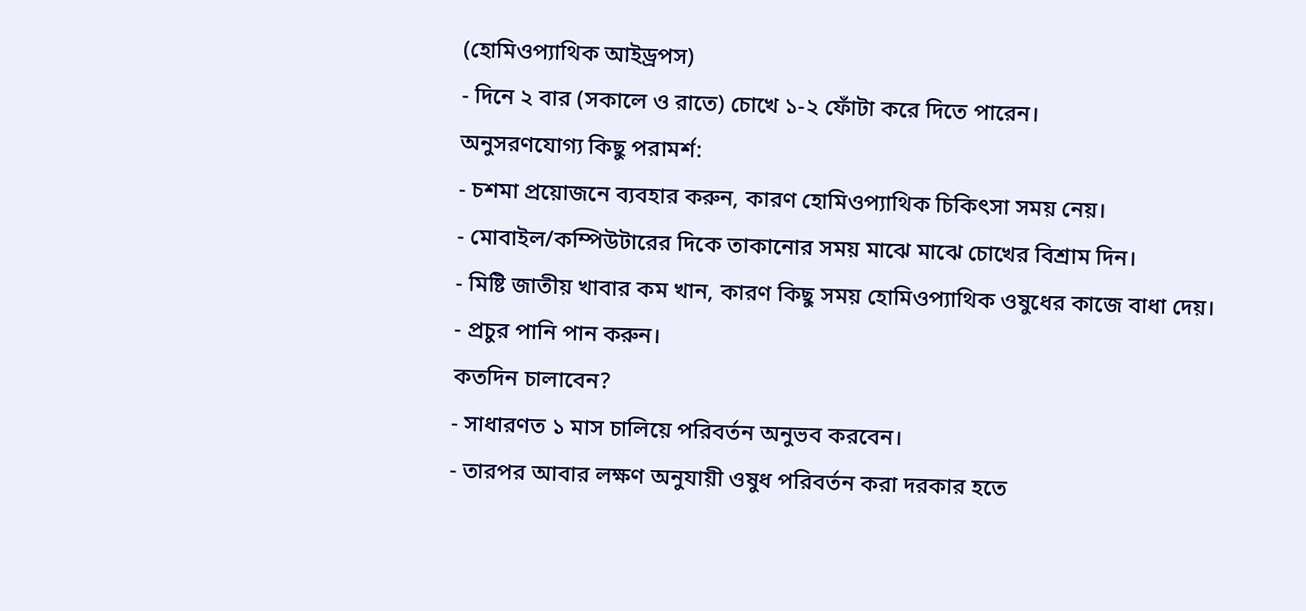(হোমিওপ্যাথিক আইড্রপস)
- দিনে ২ বার (সকালে ও রাতে) চোখে ১-২ ফোঁটা করে দিতে পারেন।
অনুসরণযোগ্য কিছু পরামর্শ:
- চশমা প্রয়োজনে ব্যবহার করুন, কারণ হোমিওপ্যাথিক চিকিৎসা সময় নেয়।
- মোবাইল/কম্পিউটারের দিকে তাকানোর সময় মাঝে মাঝে চোখের বিশ্রাম দিন।
- মিষ্টি জাতীয় খাবার কম খান, কারণ কিছু সময় হোমিওপ্যাথিক ওষুধের কাজে বাধা দেয়।
- প্রচুর পানি পান করুন।
কতদিন চালাবেন?
- সাধারণত ১ মাস চালিয়ে পরিবর্তন অনুভব করবেন।
- তারপর আবার লক্ষণ অনুযায়ী ওষুধ পরিবর্তন করা দরকার হতে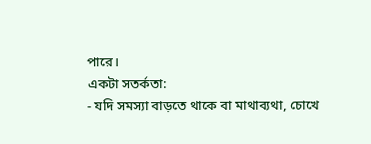পারে।
একটা সতর্কতা:
- যদি সমস্যা বাড়তে থাকে বা মাথাব্যথা, চোখে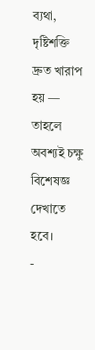ব্যথা, দৃষ্টিশক্তি দ্রুত খারাপ হয় — তাহলে অবশ্যই চক্ষু বিশেষজ্ঞ দেখাতে হবে।
-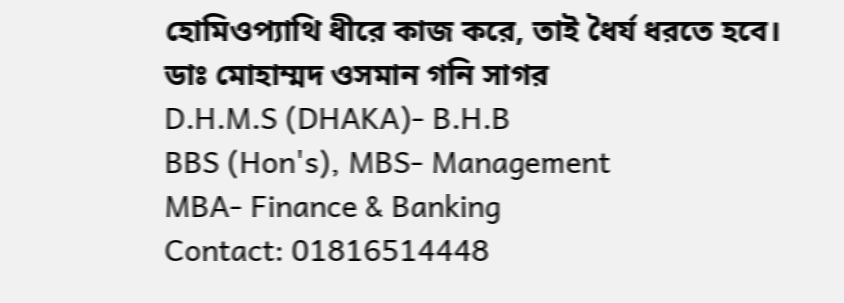হোমিওপ্যাথি ধীরে কাজ করে, তাই ধৈর্য ধরতে হবে।
ডাঃ মোহাম্মদ ওসমান গনি সাগর
D.H.M.S (DHAKA)- B.H.B
BBS (Hon's), MBS- Management
MBA- Finance & Banking
Contact: 01816514448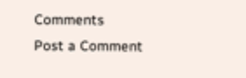Comments
Post a Comment